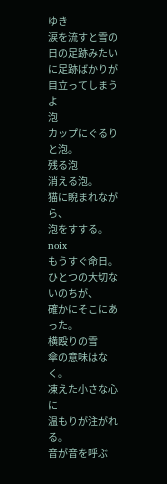ゆき
涙を流すと雪の日の足跡みたいに足跡ばかりが目立ってしまうよ
泡
カップにぐるりと泡。
残る泡
消える泡。
猫に睨まれながら、
泡をすする。
noix
もうすぐ命日。
ひとつの大切ないのちが、
確かにそこにあった。
横殴りの雪
傘の意味はなく。
凍えた小さな心に
温もりが注がれる。
音が音を呼ぶ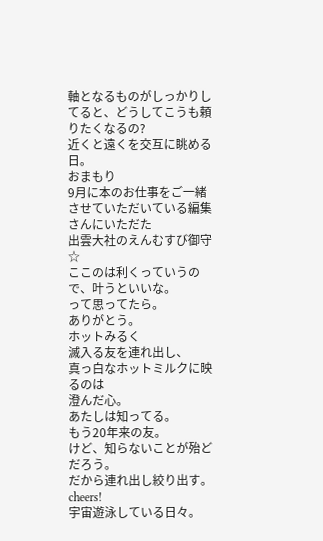軸となるものがしっかりしてると、どうしてこうも頼りたくなるの?
近くと遠くを交互に眺める日。
おまもり
9月に本のお仕事をご一緒させていただいている編集さんにいただた
出雲大社のえんむすび御守☆
ここのは利くっていうので、叶うといいな。
って思ってたら。
ありがとう。
ホットみるく
滅入る友を連れ出し、
真っ白なホットミルクに映るのは
澄んだ心。
あたしは知ってる。
もう20年来の友。
けど、知らないことが殆どだろう。
だから連れ出し絞り出す。
cheers!
宇宙遊泳している日々。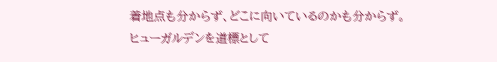着地点も分からず、どこに向いているのかも分からず。
ヒューガルデンを道標として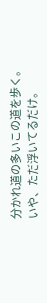分かれ道の多いこの道を歩く。
いや、ただ浮いてるだけ。